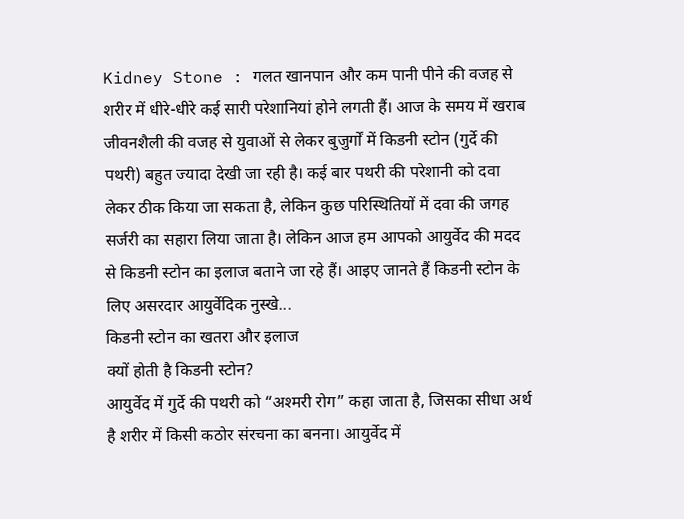Kidney Stone : गलत खानपान और कम पानी पीने की वजह से शरीर में धीरे-धीरे कई सारी परेशानियां होने लगती हैं। आज के समय में खराब जीवनशैली की वजह से युवाओं से लेकर बुजुर्गों में किडनी स्टोन (गुर्दे की पथरी) बहुत ज्यादा देखी जा रही है। कई बार पथरी की परेशानी को दवा लेकर ठीक किया जा सकता है, लेकिन कुछ परिस्थितियों में दवा की जगह सर्जरी का सहारा लिया जाता है। लेकिन आज हम आपको आयुर्वेद की मदद से किडनी स्टोन का इलाज बताने जा रहे हैं। आइए जानते हैं किडनी स्टोन के लिए असरदार आयुर्वेदिक नुस्खे...
किडनी स्टोन का खतरा और इलाज
क्यों होती है किडनी स्टोन?
आयुर्वेद में गुर्दे की पथरी को “अश्मरी रोग” कहा जाता है, जिसका सीधा अर्थ है शरीर में किसी कठोर संरचना का बनना। आयुर्वेद में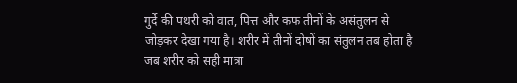गुर्दे की पथरी को वात, पित्त और कफ तीनों के असंतुलन से जोड़कर देखा गया है। शरीर में तीनों दोषों का संतुलन तब होता है जब शरीर को सही मात्रा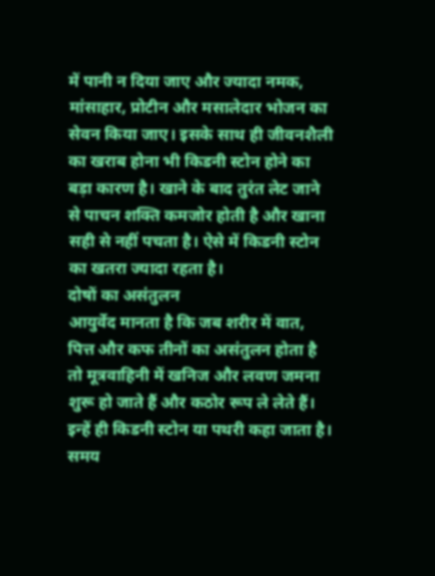में पानी न दिया जाए और ज्यादा नमक, मांसाहार, प्रोटीन और मसालेदार भोजन का सेवन किया जाए। इसके साथ ही जीवनशैली का खराब होना भी किडनी स्टोन होने का बड़ा कारण है। खाने के बाद तुरंत लेट जाने से पाचन शक्ति कमजोर होती है और खाना सही से नहीं पचता है। ऐसे में किडनी स्टोन का खतरा ज्यादा रहता है।
दोषों का असंतुलन
आयुर्वेद मानता है कि जब शरीर में वात, पित्त और कफ तीनों का असंतुलन होता है तो मूत्रवाहिनी में खनिज और लवण जमना शुरू हो जाते हैं और कठोर रूप ले लेते हैं। इन्हें ही किडनी स्टोन या पथरी कहा जाता है। समय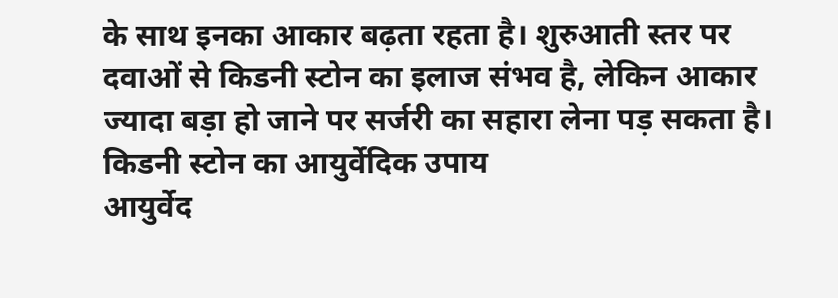के साथ इनका आकार बढ़ता रहता है। शुरुआती स्तर पर दवाओं से किडनी स्टोन का इलाज संभव है, लेकिन आकार ज्यादा बड़ा हो जाने पर सर्जरी का सहारा लेना पड़ सकता है।
किडनी स्टोन का आयुर्वेदिक उपाय
आयुर्वेद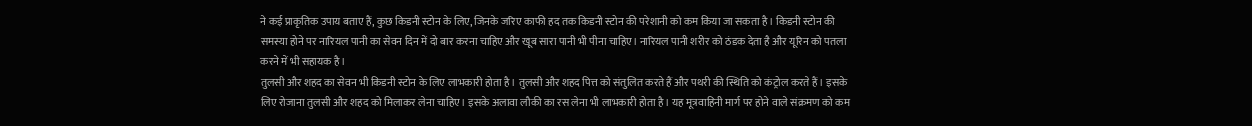ने कई प्राकृतिक उपाय बताए हैं, कुछ किडनी स्टोन के लिए, जिनके जरिए काफी हद तक किडनी स्टोन की परेशानी को कम किया जा सकता है। किडनी स्टोन की समस्या होने पर नारियल पानी का सेवन दिन में दो बार करना चाहिए और खूब सारा पानी भी पीना चाहिए। नारियल पानी शरीर को ठंडक देता है और यूरिन को पतला करने में भी सहायक है।
तुलसी और शहद का सेवन भी किडनी स्टोन के लिए लाभकारी होता है। तुलसी और शहद पित्त को संतुलित करते हैं और पथरी की स्थिति को कंट्रोल करते हैं। इसके लिए रोजाना तुलसी और शहद को मिलाकर लेना चाहिए। इसके अलावा लौकी का रस लेना भी लाभकारी होता है। यह मूत्रवाहिनी मार्ग पर होने वाले संक्रमण को कम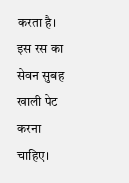करता है। इस रस का सेवन सुबह खाली पेट करना चाहिए।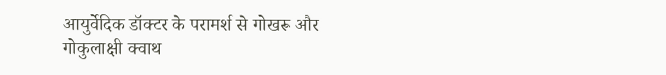आयुर्वेदिक डॉक्टर के परामर्श से गोखरू और गोकुलाक्षी क्वाथ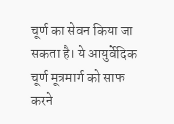चूर्ण का सेवन किया जा सकता है। ये आयुर्वेदिक चूर्ण मूत्रमार्ग को साफ करने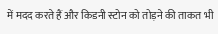में मदद करते हैं और किडनी स्टोन को तोड़ने की ताकत भी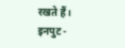रखते हैं।
इनपुट -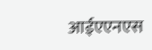आईएएनएस